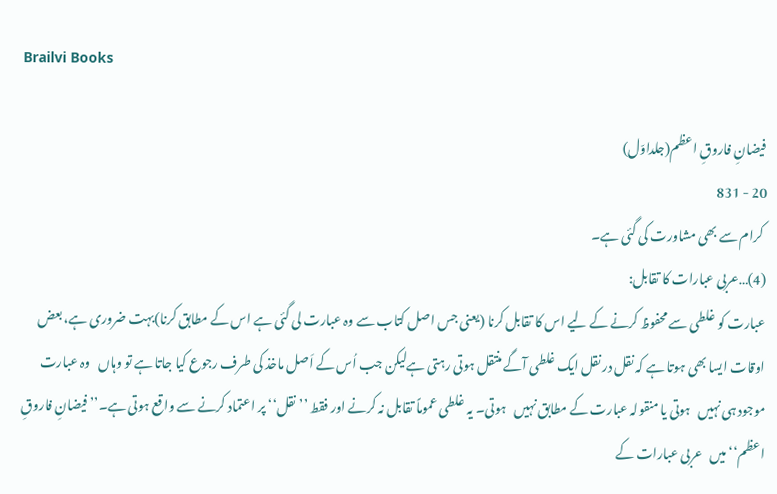Brailvi Books

فیضانِ فاروقِ اعظم(جلداوّل)
20 - 831
 کرام سے بھی مشاورت کی گئی ہے۔
(4)…عربی عبارات کا تقابل:
عبارت کو غلطی سے محفوظ کرنے کے لیے اس کا تقابل کرنا (یعنی جس اصل کتاب سے وہ عبارت لی گئی ہے اس کے مطابق کرنا)بہت ضروری ہے، بعض اوقات ایسا بھی ہوتا ہے کہ نقل در نقل ایک غلطی آگے منتقل ہوتی رہتی ہےلیکن جب اُس کے اَصل ماخذ کی طرف رجوع کیا جاتا ہے تو وہاں   وہ عبارت موجود ہی نہیں   ہوتی یا منقولہ عبارت کے مطابق نہیں   ہوتی۔ یہ غلطی عموماً تقابل نہ کرنے اور فقط ’’نقل‘‘ پر اعتماد کرنے سے واقع ہوتی ہے۔’’فیضانِ فاروقِ اعظم‘‘ میں   عربی عبارات کے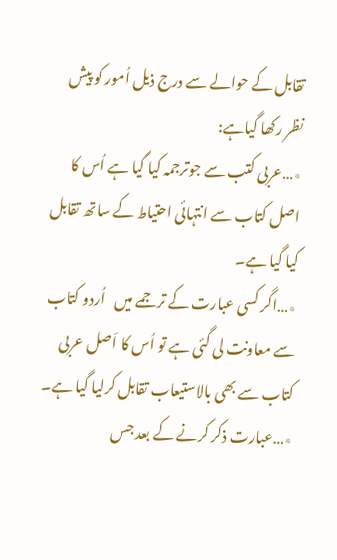تقابل کے حوالے سے درج ذیل اُمور کو پیش نظر رکھا گیاہے:
٭…عربی کتب سے جوترجمہ کیا گیا ہے اُس کا اصل کتاب سے انتہائی احتیاط کے ساتھ تقابل کیا گیا ہے۔
٭…اگر کسی عبارت کے ترجمے میں   اُردو کتاب سے معاونت لی گئی ہے تو اُس کا اَصل عربی کتاب سے بھی بالاستیعاب تقابل کرلیا گیا ہے۔
٭…عبارت ذکر کرنے کے بعد جس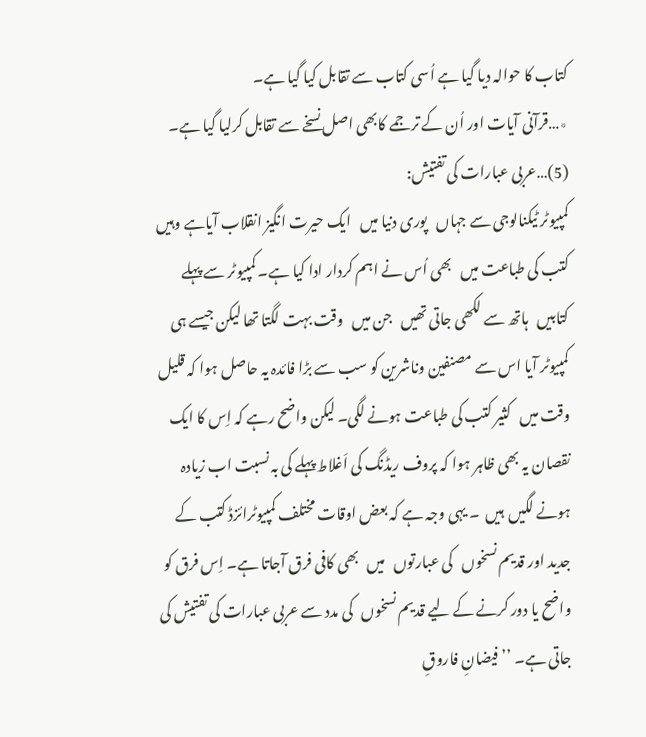کتاب کا حوالہ دیا گیا ہے اُسی کتاب سے تقابل کیا گیا ہے۔
٭…قرآنی آیات اور اُن کے ترجمے کابھی اصل نسخے سے تقابل کرلیا گیا ہے۔
(5)…عربی عبارات کی تفتیش:
کمپیوٹر ٹیکنالوجی سے جہاں   پوری دنیا میں   ایک حیرت انگیز انقلاب آیاہے وہیں   کتب کی طباعت میں   بھی اُس نے اہم کردار ادا کیا ہے۔ کمپیوٹر سے پہلے کتابیں   ہاتھ سے لکھی جاتی تھیں   جن میں   وقت بہت لگتا تھا لیکن جیسے ہی کمپیوٹر آیا اس سے مصنفین وناشرین کو سب سے بڑا فائدہ یہ حاصل ہوا کہ قلیل وقت میں   کثیر کتب کی طباعت ہونے لگی۔ لیکن واضح رہے کہ اِس کا ایک نقصان یہ بھی ظاہر ہوا کہ پروف ریڈنگ کی اَغلاط پہلے کی بہ نسبت اب زیادہ ہونے لگیں  ہیں  ۔ یہی وجہ ہے کہ بعض اوقات مختلف کمپیوٹرائزڈ کتب کے جدید اور قدیم نسخوں   کی عبارتوں   میں   بھی کافی فرق آجاتا ہے۔ اِس فرق کو واضح یا دور کرنے کے لیے قدیم نسخوں   کی مدد سے عربی عبارات کی تفتیش کی جاتی ہے۔ ’’فیضانِ فاروقِ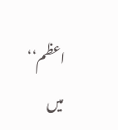اعظم‘‘ میں